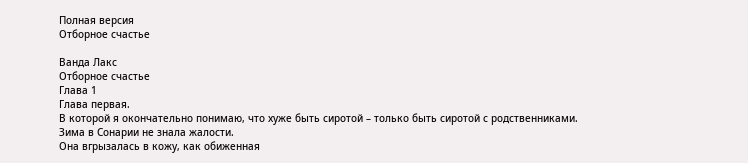Полная версия
Отборное счастье

Ванда Лакс
Отборное счастье
Глава 1
Глава первая.
В которой я окончательно понимаю, что хуже быть сиротой – только быть сиротой с родственниками.
Зима в Сонарии не знала жалости.
Она вгрызалась в кожу, как обиженная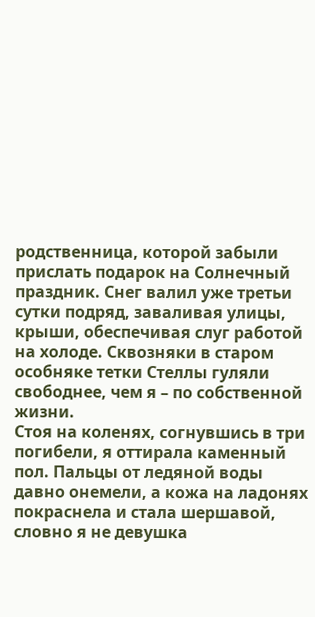родственница, которой забыли прислать подарок на Солнечный праздник. Снег валил уже третьи сутки подряд, заваливая улицы, крыши, обеспечивая слуг работой на холоде. Сквозняки в старом особняке тетки Стеллы гуляли свободнее, чем я – по собственной жизни.
Стоя на коленях, согнувшись в три погибели, я оттирала каменный пол. Пальцы от ледяной воды давно онемели, а кожа на ладонях покраснела и стала шершавой, словно я не девушка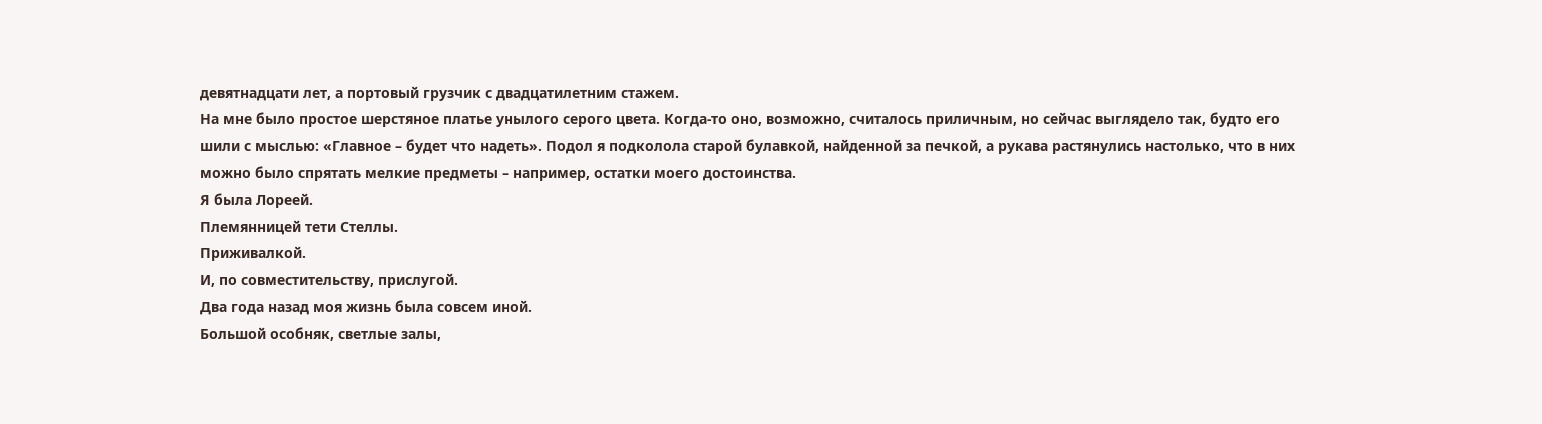девятнадцати лет, а портовый грузчик с двадцатилетним стажем.
На мне было простое шерстяное платье унылого серого цвета. Когда-то оно, возможно, считалось приличным, но сейчас выглядело так, будто его шили с мыслью: «Главное – будет что надеть». Подол я подколола старой булавкой, найденной за печкой, а рукава растянулись настолько, что в них можно было спрятать мелкие предметы – например, остатки моего достоинства.
Я была Лореей.
Племянницей тети Стеллы.
Приживалкой.
И, по совместительству, прислугой.
Два года назад моя жизнь была совсем иной.
Большой особняк, светлые залы,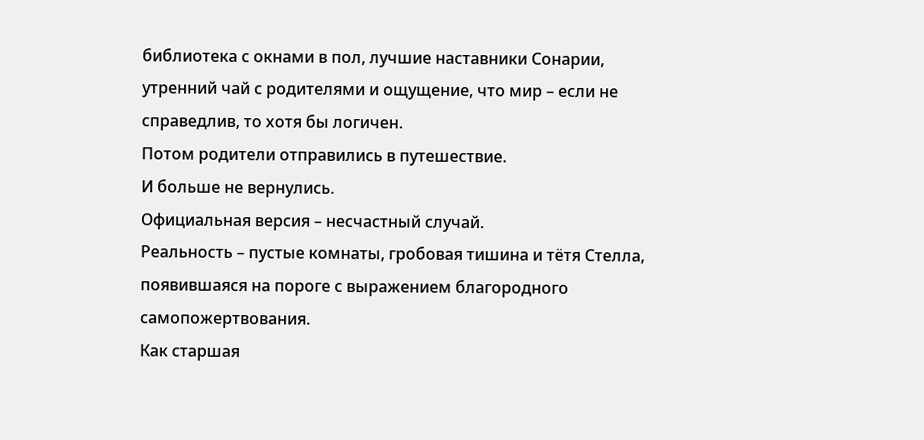библиотека с окнами в пол, лучшие наставники Сонарии, утренний чай с родителями и ощущение, что мир – если не справедлив, то хотя бы логичен.
Потом родители отправились в путешествие.
И больше не вернулись.
Официальная версия – несчастный случай.
Реальность – пустые комнаты, гробовая тишина и тётя Стелла, появившаяся на пороге с выражением благородного самопожертвования.
Как старшая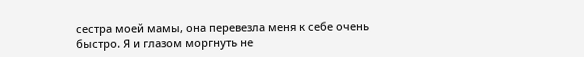сестра моей мамы, она перевезла меня к себе очень быстро. Я и глазом моргнуть не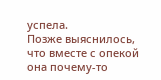успела.
Позже выяснилось, что вместе с опекой она почему-то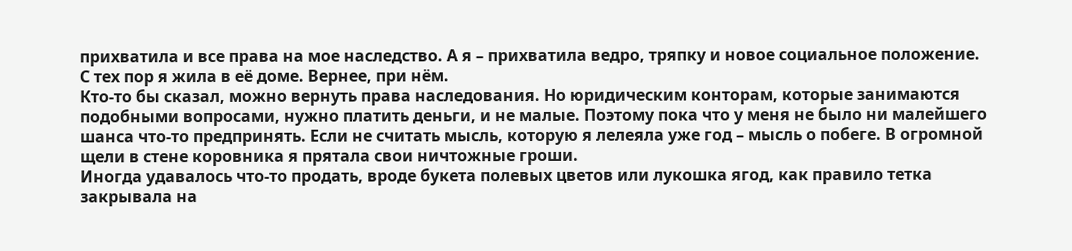прихватила и все права на мое наследство. А я – прихватила ведро, тряпку и новое социальное положение.
С тех пор я жила в её доме. Вернее, при нём.
Кто-то бы сказал, можно вернуть права наследования. Но юридическим конторам, которые занимаются подобными вопросами, нужно платить деньги, и не малые. Поэтому пока что у меня не было ни малейшего шанса что-то предпринять. Если не считать мысль, которую я лелеяла уже год – мысль о побеге. В огромной щели в стене коровника я прятала свои ничтожные гроши.
Иногда удавалось что-то продать, вроде букета полевых цветов или лукошка ягод, как правило тетка закрывала на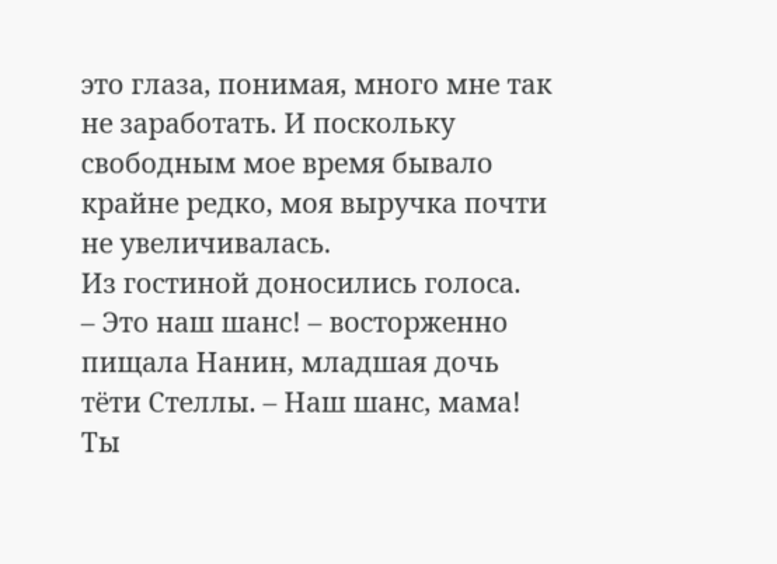это глаза, понимая, много мне так не заработать. И поскольку свободным мое время бывало крайне редко, моя выручка почти не увеличивалась.
Из гостиной доносились голоса.
– Это наш шанс! – восторженно пищала Нанин, младшая дочь тёти Стеллы. – Наш шанс, мама! Ты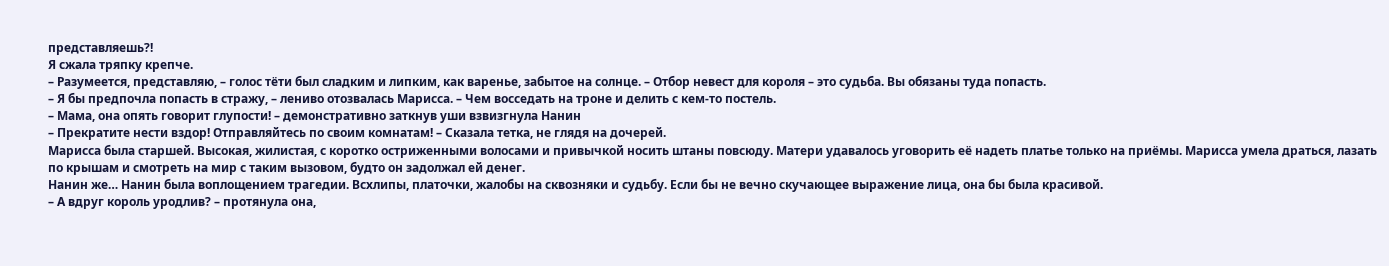представляешь?!
Я сжала тряпку крепче.
– Разумеется, представляю, – голос тёти был сладким и липким, как варенье, забытое на солнце. – Отбор невест для короля – это судьба. Вы обязаны туда попасть.
– Я бы предпочла попасть в стражу, – лениво отозвалась Марисса. – Чем восседать на троне и делить с кем-то постель.
– Мама, она опять говорит глупости! – демонстративно заткнув уши взвизгнула Нанин
– Прекратите нести вздор! Отправляйтесь по своим комнатам! – Сказала тетка, не глядя на дочерей.
Марисса была старшей. Высокая, жилистая, с коротко остриженными волосами и привычкой носить штаны повсюду. Матери удавалось уговорить её надеть платье только на приёмы. Марисса умела драться, лазать по крышам и смотреть на мир с таким вызовом, будто он задолжал ей денег.
Нанин же… Нанин была воплощением трагедии. Всхлипы, платочки, жалобы на сквозняки и судьбу. Если бы не вечно скучающее выражение лица, она бы была красивой.
– А вдруг король уродлив? – протянула она,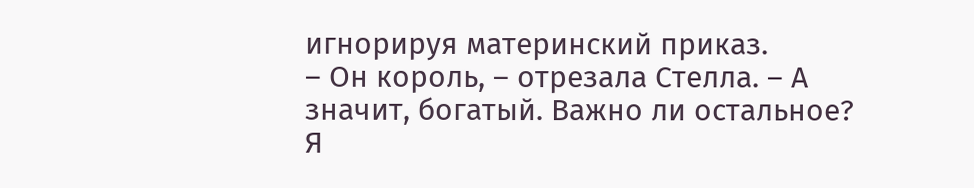игнорируя материнский приказ.
– Он король, – отрезала Стелла. – А значит, богатый. Важно ли остальное?
Я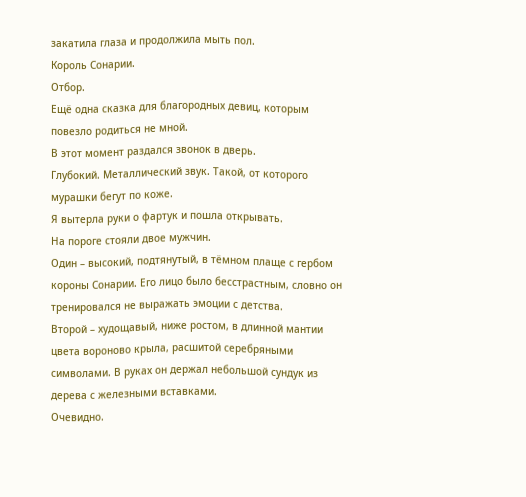закатила глаза и продолжила мыть пол.
Король Сонарии.
Отбор.
Ещё одна сказка для благородных девиц, которым повезло родиться не мной.
В этот момент раздался звонок в дверь.
Глубокий. Металлический звук. Такой, от которого мурашки бегут по коже.
Я вытерла руки о фартук и пошла открывать.
На пороге стояли двое мужчин.
Один – высокий, подтянутый, в тёмном плаще с гербом короны Сонарии. Его лицо было бесстрастным, словно он тренировался не выражать эмоции с детства.
Второй – худощавый, ниже ростом, в длинной мантии цвета вороново крыла, расшитой серебряными символами. В руках он держал небольшой сундук из дерева с железными вставками.
Очевидно.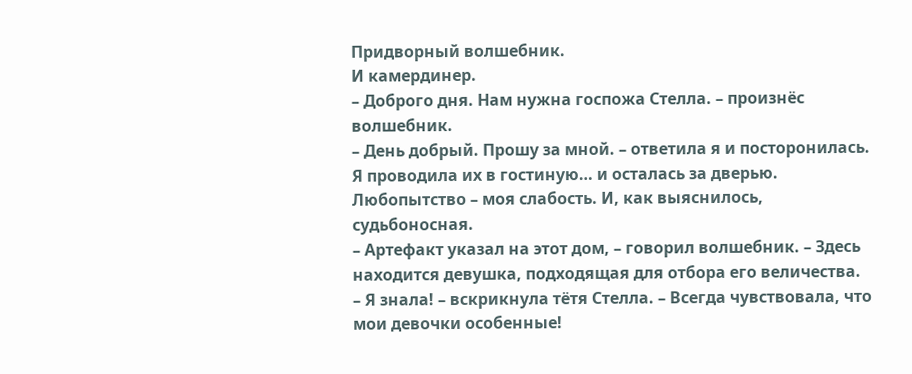Придворный волшебник.
И камердинер.
– Доброго дня. Нам нужна госпожа Стелла. – произнёс волшебник.
– День добрый. Прошу за мной. – ответила я и посторонилась.
Я проводила их в гостиную… и осталась за дверью.
Любопытство – моя слабость. И, как выяснилось, судьбоносная.
– Артефакт указал на этот дом, – говорил волшебник. – Здесь находится девушка, подходящая для отбора его величества.
– Я знала! – вскрикнула тётя Стелла. – Всегда чувствовала, что мои девочки особенные!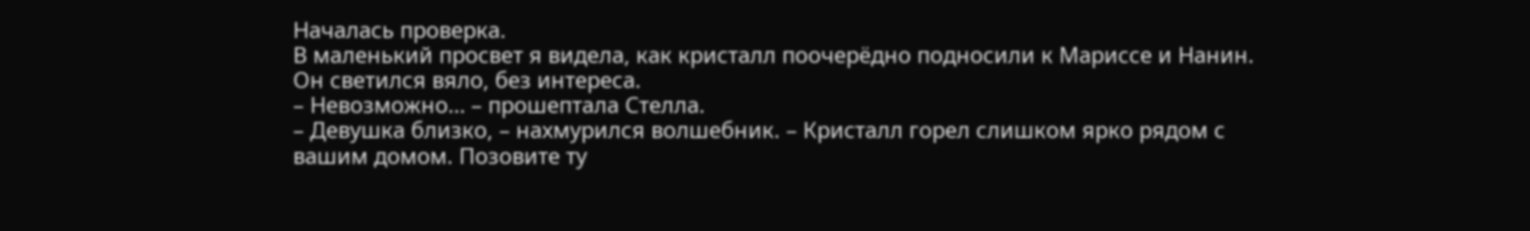Началась проверка.
В маленький просвет я видела, как кристалл поочерёдно подносили к Мариссе и Нанин. Он светился вяло, без интереса.
– Невозможно… – прошептала Стелла.
– Девушка близко, – нахмурился волшебник. – Кристалл горел слишком ярко рядом с вашим домом. Позовите ту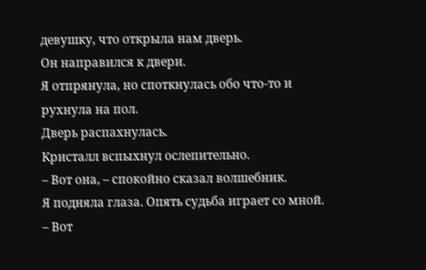девушку, что открыла нам дверь.
Он направился к двери.
Я отпрянула, но споткнулась обо что-то и рухнула на пол.
Дверь распахнулась.
Кристалл вспыхнул ослепительно.
– Вот она, – спокойно сказал волшебник.
Я подняла глаза. Опять судьба играет со мной.
– Вот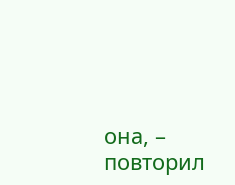она, – повторил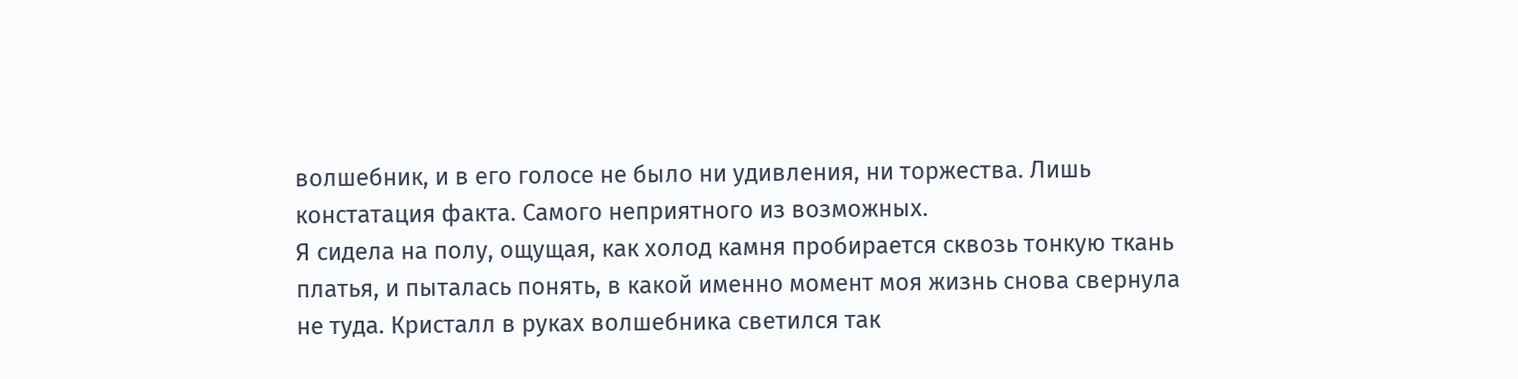волшебник, и в его голосе не было ни удивления, ни торжества. Лишь констатация факта. Самого неприятного из возможных.
Я сидела на полу, ощущая, как холод камня пробирается сквозь тонкую ткань платья, и пыталась понять, в какой именно момент моя жизнь снова свернула не туда. Кристалл в руках волшебника светился так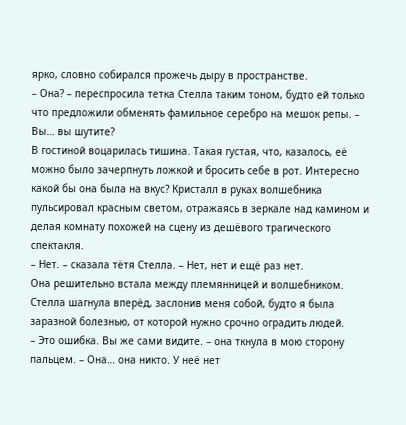ярко, словно собирался прожечь дыру в пространстве.
– Она? – переспросила тетка Стелла таким тоном, будто ей только что предложили обменять фамильное серебро на мешок репы. – Вы… вы шутите?
В гостиной воцарилась тишина. Такая густая, что, казалось, её можно было зачерпнуть ложкой и бросить себе в рот. Интересно какой бы она была на вкус? Кристалл в руках волшебника пульсировал красным светом, отражаясь в зеркале над камином и делая комнату похожей на сцену из дешёвого трагического спектакля.
– Нет. – сказала тётя Стелла. – Нет, нет и ещё раз нет.
Она решительно встала между племянницей и волшебником.
Стелла шагнула вперёд, заслонив меня собой, будто я была заразной болезнью, от которой нужно срочно оградить людей.
– Это ошибка. Вы же сами видите. – она ткнула в мою сторону пальцем. – Она… она никто. У неё нет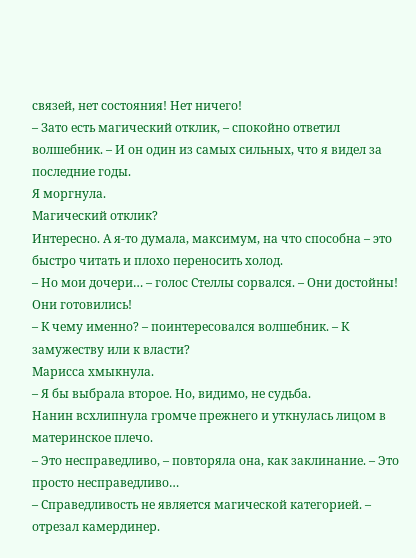связей, нет состояния! Нет ничего!
– Зато есть магический отклик, – спокойно ответил волшебник. – И он один из самых сильных, что я видел за последние годы.
Я моргнула.
Магический отклик?
Интересно. А я-то думала, максимум, на что способна – это быстро читать и плохо переносить холод.
– Но мои дочери… – голос Стеллы сорвался. – Они достойны! Они готовились!
– К чему именно? – поинтересовался волшебник. – К замужеству или к власти?
Марисса хмыкнула.
– Я бы выбрала второе. Но, видимо, не судьба.
Нанин всхлипнула громче прежнего и уткнулась лицом в материнское плечо.
– Это несправедливо, – повторяла она, как заклинание. – Это просто несправедливо…
– Справедливость не является магической категорией. – отрезал камердинер.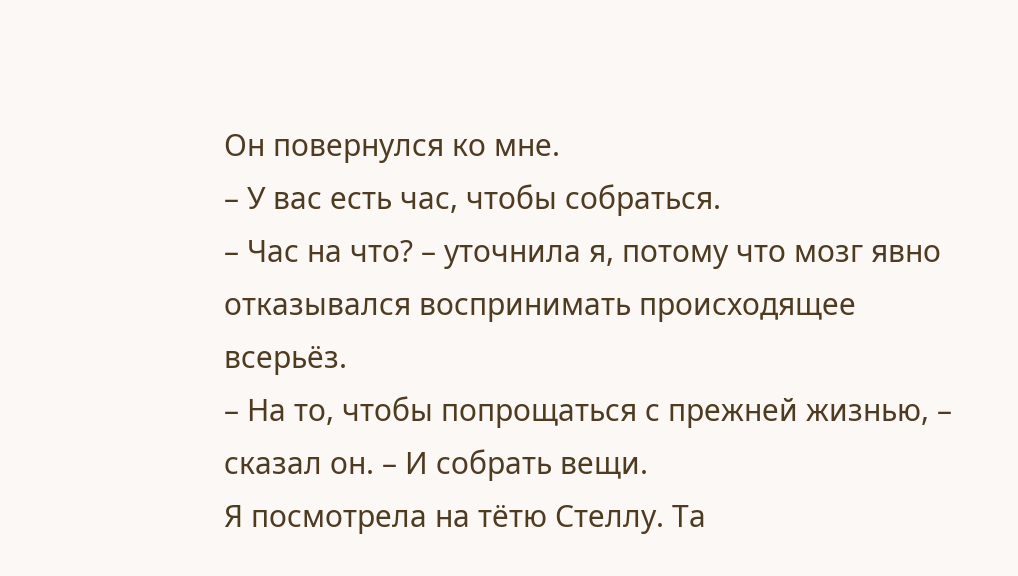Он повернулся ко мне.
– У вас есть час, чтобы собраться.
– Час на что? – уточнила я, потому что мозг явно отказывался воспринимать происходящее всерьёз.
– На то, чтобы попрощаться с прежней жизнью, – сказал он. – И собрать вещи.
Я посмотрела на тётю Стеллу. Та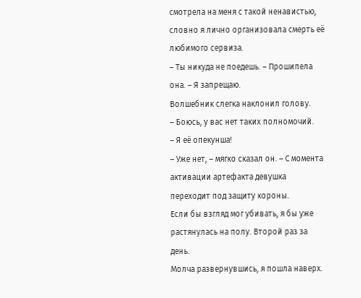смотрела на меня с такой ненавистью, словно я лично организовала смерть её любимого сервиза.
– Ты никуда не поедешь. – Прошипела она. – Я запрещаю.
Волшебник слегка наклонил голову.
– Боюсь, у вас нет таких полномочий.
– Я её опекунша!
– Уже нет, – мягко сказал он. – С момента активации артефакта девушка переходит под защиту короны.
Если бы взгляд мог убивать, я бы уже растянулась на полу. Второй раз за день.
Молча развернувшись, я пошла наверх.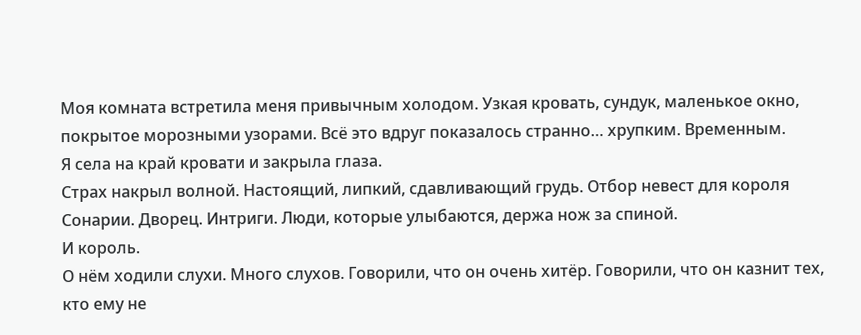Моя комната встретила меня привычным холодом. Узкая кровать, сундук, маленькое окно, покрытое морозными узорами. Всё это вдруг показалось странно… хрупким. Временным.
Я села на край кровати и закрыла глаза.
Страх накрыл волной. Настоящий, липкий, сдавливающий грудь. Отбор невест для короля Сонарии. Дворец. Интриги. Люди, которые улыбаются, держа нож за спиной.
И король.
О нём ходили слухи. Много слухов. Говорили, что он очень хитёр. Говорили, что он казнит тех, кто ему не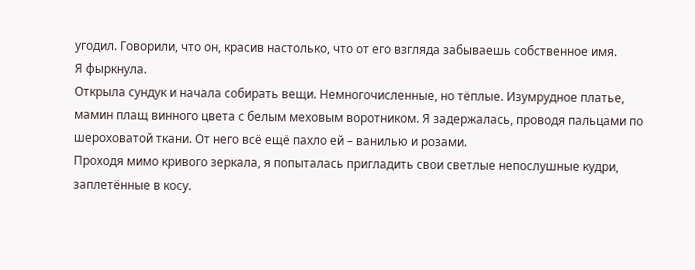угодил. Говорили, что он, красив настолько, что от его взгляда забываешь собственное имя.
Я фыркнула.
Открыла сундук и начала собирать вещи. Немногочисленные, но тёплые. Изумрудное платье, мамин плащ винного цвета с белым меховым воротником. Я задержалась, проводя пальцами по шероховатой ткани. От него всё ещё пахло ей – ванилью и розами.
Проходя мимо кривого зеркала, я попыталась пригладить свои светлые непослушные кудри, заплетённые в косу.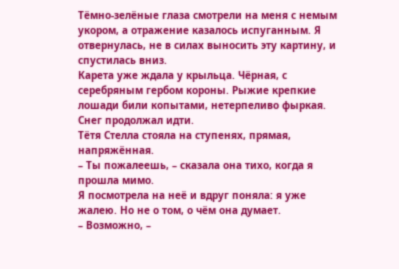Тёмно-зелёные глаза смотрели на меня с немым укором, а отражение казалось испуганным. Я отвернулась, не в силах выносить эту картину, и спустилась вниз.
Карета уже ждала у крыльца. Чёрная, с серебряным гербом короны. Рыжие крепкие лошади били копытами, нетерпеливо фыркая.
Снег продолжал идти.
Тётя Стелла стояла на ступенях, прямая, напряжённая.
– Ты пожалеешь, – сказала она тихо, когда я прошла мимо.
Я посмотрела на неё и вдруг поняла: я уже жалею. Но не о том, о чём она думает.
– Возможно, –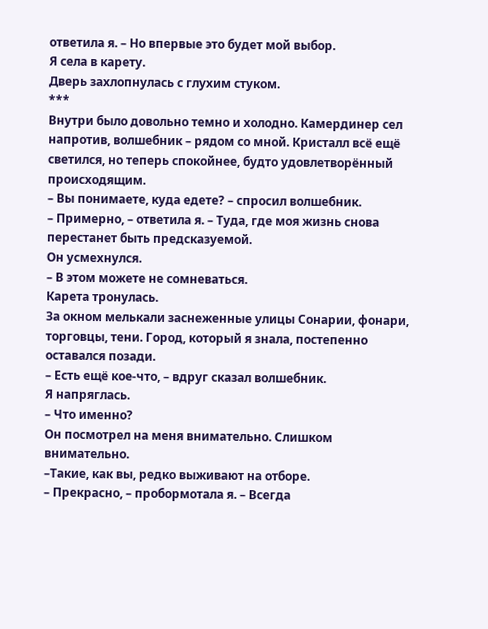ответила я. – Но впервые это будет мой выбор.
Я села в карету.
Дверь захлопнулась с глухим стуком.
***
Внутри было довольно темно и холодно. Камердинер сел напротив, волшебник – рядом со мной. Кристалл всё ещё светился, но теперь спокойнее, будто удовлетворённый происходящим.
– Вы понимаете, куда едете? – спросил волшебник.
– Примерно, – ответила я. – Туда, где моя жизнь снова перестанет быть предсказуемой.
Он усмехнулся.
– В этом можете не сомневаться.
Карета тронулась.
За окном мелькали заснеженные улицы Сонарии, фонари, торговцы, тени. Город, который я знала, постепенно оставался позади.
– Есть ещё кое-что, – вдруг сказал волшебник.
Я напряглась.
– Что именно?
Он посмотрел на меня внимательно. Слишком внимательно.
–Такие, как вы, редко выживают на отборе.
– Прекрасно, – пробормотала я. – Всегда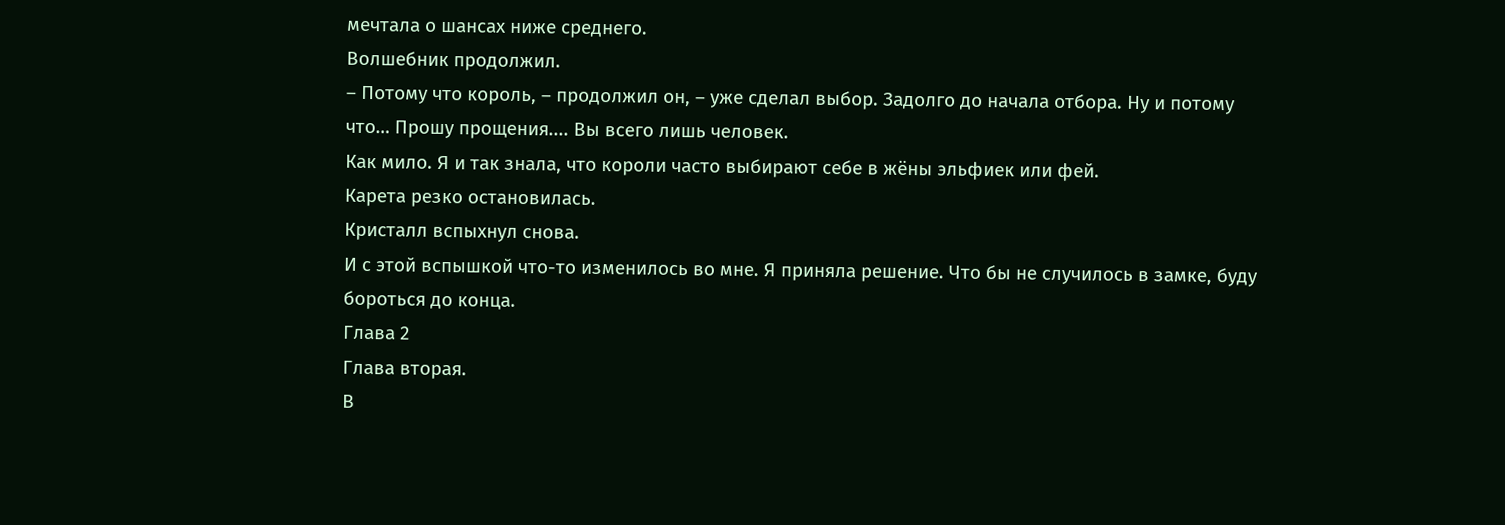мечтала о шансах ниже среднего.
Волшебник продолжил.
– Потому что король, – продолжил он, – уже сделал выбор. Задолго до начала отбора. Ну и потому что… Прошу прощения.... Вы всего лишь человек.
Как мило. Я и так знала, что короли часто выбирают себе в жёны эльфиек или фей.
Карета резко остановилась.
Кристалл вспыхнул снова.
И с этой вспышкой что-то изменилось во мне. Я приняла решение. Что бы не случилось в замке, буду бороться до конца.
Глава 2
Глава вторая.
В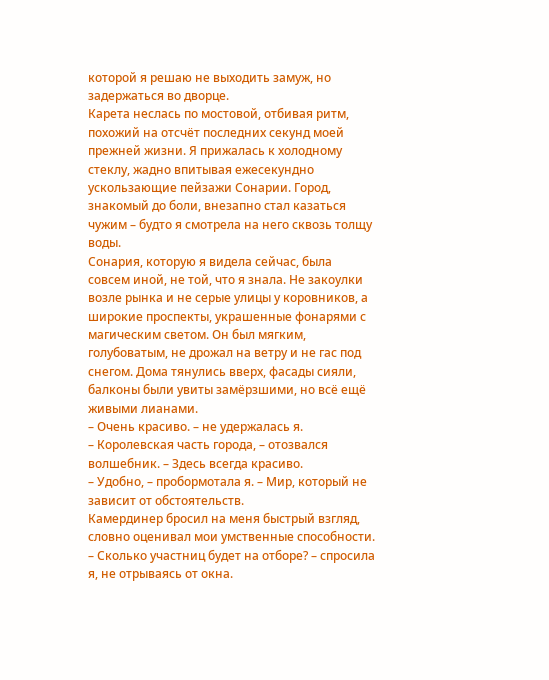которой я решаю не выходить замуж, но задержаться во дворце.
Карета неслась по мостовой, отбивая ритм, похожий на отсчёт последних секунд моей прежней жизни. Я прижалась к холодному стеклу, жадно впитывая ежесекундно ускользающие пейзажи Сонарии. Город, знакомый до боли, внезапно стал казаться чужим – будто я смотрела на него сквозь толщу воды.
Сонария, которую я видела сейчас, была совсем иной, не той, что я знала. Не закоулки возле рынка и не серые улицы у коровников, а широкие проспекты, украшенные фонарями с магическим светом. Он был мягким, голубоватым, не дрожал на ветру и не гас под снегом. Дома тянулись вверх, фасады сияли, балконы были увиты замёрзшими, но всё ещё живыми лианами.
– Очень красиво. – не удержалась я.
– Королевская часть города, – отозвался волшебник. – Здесь всегда красиво.
– Удобно, – пробормотала я. – Мир, который не зависит от обстоятельств.
Камердинер бросил на меня быстрый взгляд, словно оценивал мои умственные способности.
– Сколько участниц будет на отборе? – спросила я, не отрываясь от окна.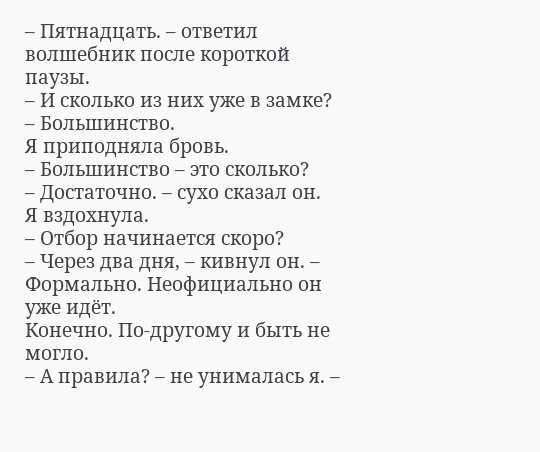– Пятнадцать. – ответил волшебник после короткой паузы.
– И сколько из них уже в замке?
– Большинство.
Я приподняла бровь.
– Большинство – это сколько?
– Достаточно. – сухо сказал он.
Я вздохнула.
– Отбор начинается скоро?
– Через два дня, – кивнул он. – Формально. Неофициально он уже идёт.
Конечно. По-другому и быть не могло.
– А правила? – не унималась я. –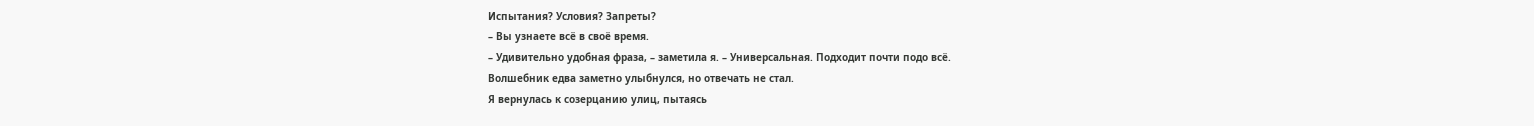Испытания? Условия? Запреты?
– Вы узнаете всё в своё время.
– Удивительно удобная фраза, – заметила я. – Универсальная. Подходит почти подо всё.
Волшебник едва заметно улыбнулся, но отвечать не стал.
Я вернулась к созерцанию улиц, пытаясь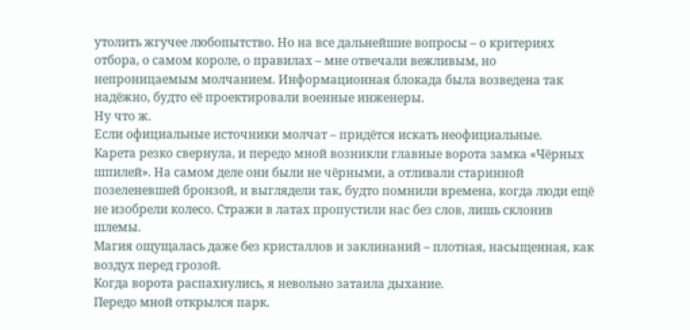утолить жгучее любопытство. Но на все дальнейшие вопросы – о критериях отбора, о самом короле, о правилах – мне отвечали вежливым, но непроницаемым молчанием. Информационная блокада была возведена так надёжно, будто её проектировали военные инженеры.
Ну что ж.
Если официальные источники молчат – придётся искать неофициальные.
Карета резко свернула, и передо мной возникли главные ворота замка «Чёрных шпилей». На самом деле они были не чёрными, а отливали старинной позеленевшей бронзой, и выглядели так, будто помнили времена, когда люди ещё не изобрели колесо. Стражи в латах пропустили нас без слов, лишь склонив шлемы.
Магия ощущалась даже без кристаллов и заклинаний – плотная, насыщенная, как воздух перед грозой.
Когда ворота распахнулись, я невольно затаила дыхание.
Передо мной открылся парк.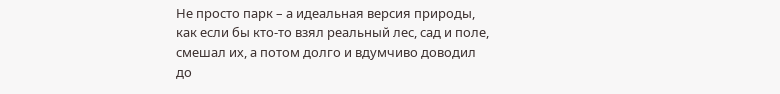Не просто парк – а идеальная версия природы, как если бы кто-то взял реальный лес, сад и поле, смешал их, а потом долго и вдумчиво доводил до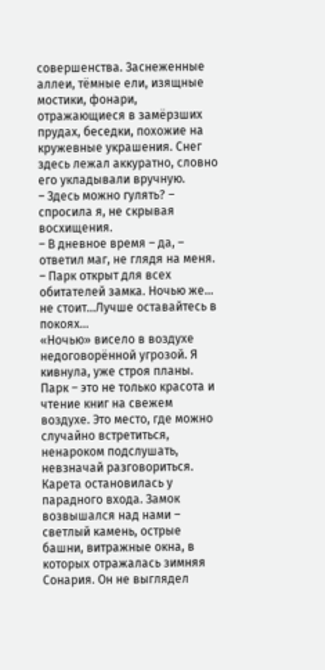совершенства. Заснеженные аллеи, тёмные ели, изящные мостики, фонари, отражающиеся в замёрзших прудах, беседки, похожие на кружевные украшения. Снег здесь лежал аккуратно, словно его укладывали вручную.
– Здесь можно гулять? – спросила я, не скрывая восхищения.
– В дневное время – да, – ответил маг, не глядя на меня. – Парк открыт для всех обитателей замка. Ночью же… не стоит…Лучше оставайтесь в покоях…
«Ночью» висело в воздухе недоговорённой угрозой. Я кивнула, уже строя планы. Парк – это не только красота и чтение книг на свежем воздухе. Это место, где можно случайно встретиться, ненароком подслушать, невзначай разговориться.
Карета остановилась у парадного входа. Замок возвышался над нами – светлый камень, острые башни, витражные окна, в которых отражалась зимняя Сонария. Он не выглядел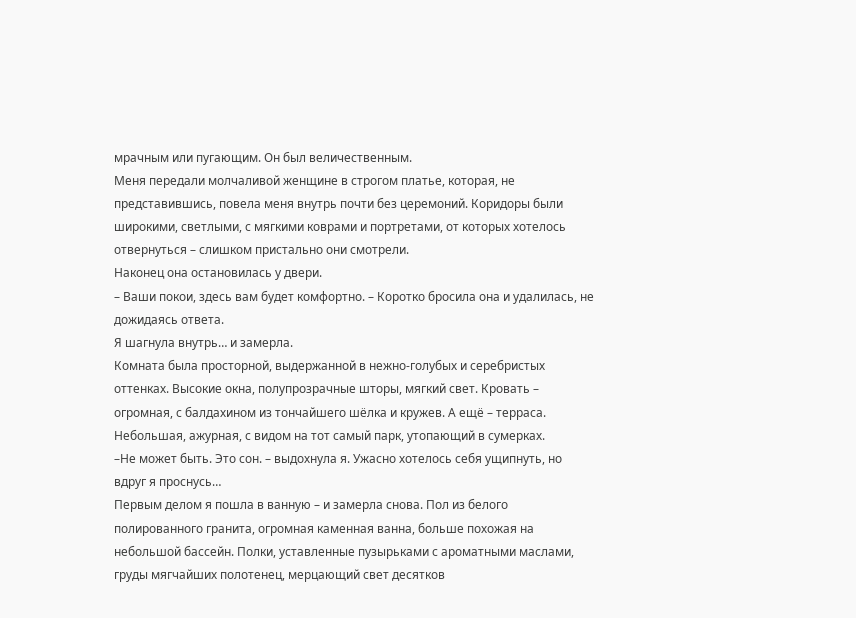мрачным или пугающим. Он был величественным.
Меня передали молчаливой женщине в строгом платье, которая, не представившись, повела меня внутрь почти без церемоний. Коридоры были широкими, светлыми, с мягкими коврами и портретами, от которых хотелось отвернуться – слишком пристально они смотрели.
Наконец она остановилась у двери.
– Ваши покои, здесь вам будет комфортно. – Коротко бросила она и удалилась, не дожидаясь ответа.
Я шагнула внутрь… и замерла.
Комната была просторной, выдержанной в нежно-голубых и серебристых оттенках. Высокие окна, полупрозрачные шторы, мягкий свет. Кровать – огромная, с балдахином из тончайшего шёлка и кружев. А ещё – терраса. Небольшая, ажурная, с видом на тот самый парк, утопающий в сумерках.
–Не может быть. Это сон. – выдохнула я. Ужасно хотелось себя ущипнуть, но вдруг я проснусь…
Первым делом я пошла в ванную – и замерла снова. Пол из белого полированного гранита, огромная каменная ванна, больше похожая на небольшой бассейн. Полки, уставленные пузырьками с ароматными маслами, груды мягчайших полотенец, мерцающий свет десятков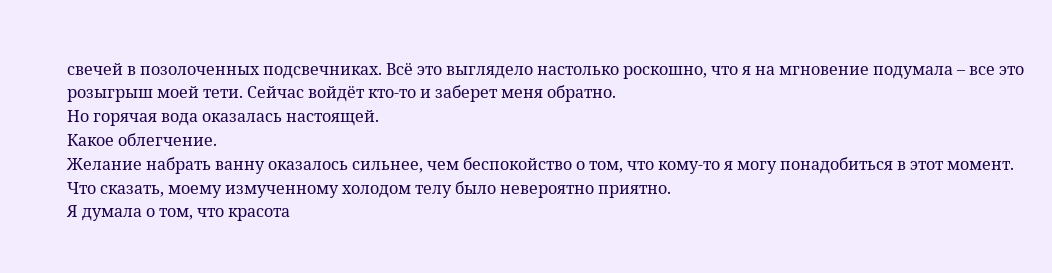свечей в позолоченных подсвечниках. Всё это выглядело настолько роскошно, что я на мгновение подумала – все это розыгрыш моей тети. Сейчас войдёт кто-то и заберет меня обратно.
Но горячая вода оказалась настоящей.
Какое облегчение.
Желание набрать ванну оказалось сильнее, чем беспокойство о том, что кому-то я могу понадобиться в этот момент.
Что сказать, моему измученному холодом телу было невероятно приятно.
Я думала о том, что красота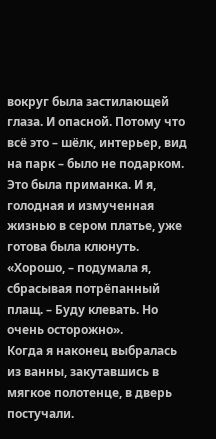вокруг была застилающей глаза. И опасной. Потому что всё это – шёлк, интерьер, вид на парк – было не подарком. Это была приманка. И я, голодная и измученная жизнью в сером платье, уже готова была клюнуть.
«Хорошо, – подумала я, сбрасывая потрёпанный плащ. – Буду клевать. Но очень осторожно».
Когда я наконец выбралась из ванны, закутавшись в мягкое полотенце, в дверь постучали.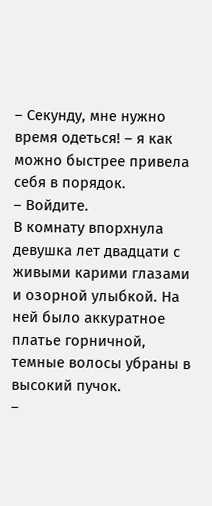– Секунду, мне нужно время одеться! – я как можно быстрее привела себя в порядок.
– Войдите.
В комнату впорхнула девушка лет двадцати с живыми карими глазами и озорной улыбкой. На ней было аккуратное платье горничной, темные волосы убраны в высокий пучок.
–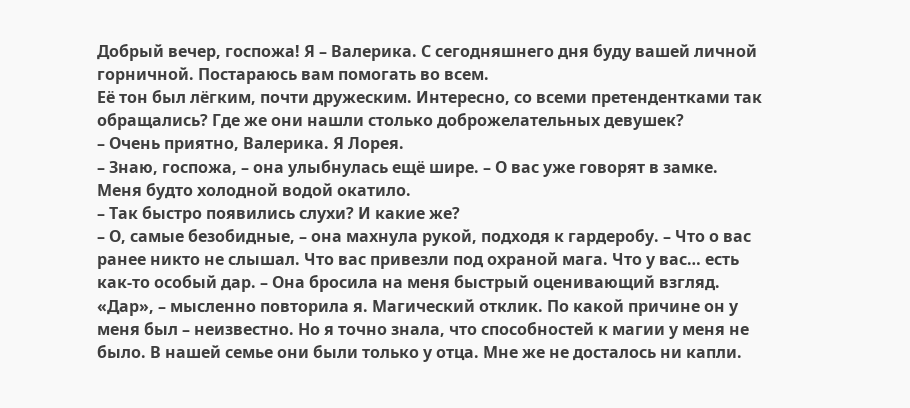Добрый вечер, госпожа! Я – Валерика. С сегодняшнего дня буду вашей личной горничной. Постараюсь вам помогать во всем.
Её тон был лёгким, почти дружеским. Интересно, со всеми претендентками так обращались? Где же они нашли столько доброжелательных девушек?
– Очень приятно, Валерика. Я Лорея.
– Знаю, госпожа, – она улыбнулась ещё шире. – О вас уже говорят в замке.
Меня будто холодной водой окатило.
– Так быстро появились слухи? И какие же?
– О, самые безобидные, – она махнула рукой, подходя к гардеробу. – Что о вас ранее никто не слышал. Что вас привезли под охраной мага. Что у вас… есть как-то особый дар. – Она бросила на меня быстрый оценивающий взгляд.
«Дар», – мысленно повторила я. Магический отклик. По какой причине он у меня был – неизвестно. Но я точно знала, что способностей к магии у меня не было. В нашей семье они были только у отца. Мне же не досталось ни капли.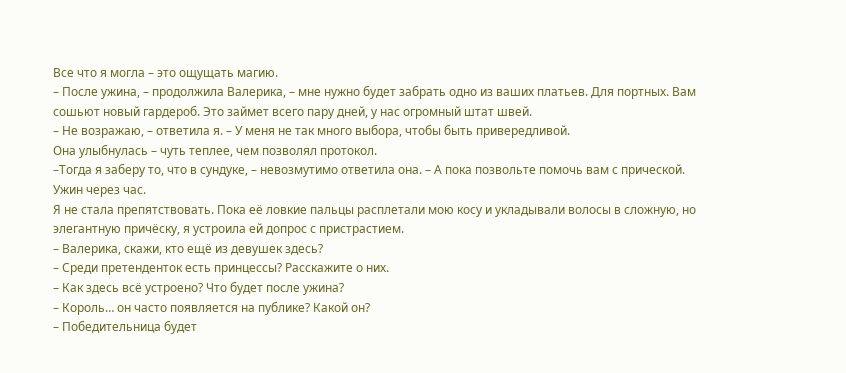Все что я могла – это ощущать магию.
– После ужина, – продолжила Валерика, – мне нужно будет забрать одно из ваших платьев. Для портных. Вам сошьют новый гардероб. Это займет всего пару дней, у нас огромный штат швей.
– Не возражаю, – ответила я. – У меня не так много выбора, чтобы быть привередливой.
Она улыбнулась – чуть теплее, чем позволял протокол.
–Тогда я заберу то, что в сундуке, – невозмутимо ответила она. – А пока позвольте помочь вам с прической. Ужин через час.
Я не стала препятствовать. Пока её ловкие пальцы расплетали мою косу и укладывали волосы в сложную, но элегантную причёску, я устроила ей допрос с пристрастием.
– Валерика, скажи, кто ещё из девушек здесь?
– Среди претенденток есть принцессы? Расскажите о них.
– Как здесь всё устроено? Что будет после ужина?
– Король… он часто появляется на публике? Какой он?
– Победительница будет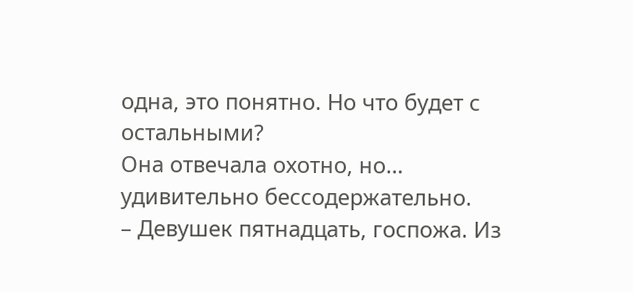одна, это понятно. Но что будет с остальными?
Она отвечала охотно, но… удивительно бессодержательно.
– Девушек пятнадцать, госпожа. Из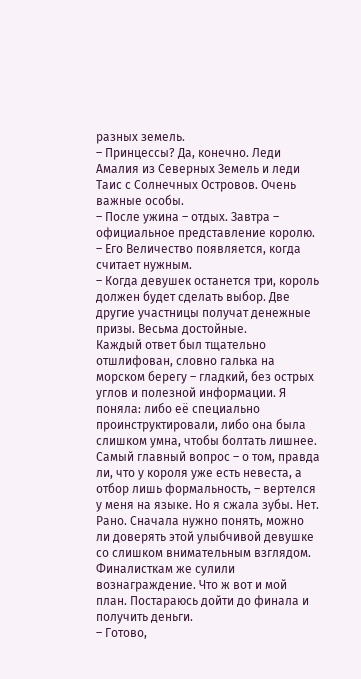разных земель.
– Принцессы? Да, конечно. Леди Амалия из Северных Земель и леди Таис с Солнечных Островов. Очень важные особы.
– После ужина – отдых. Завтра – официальное представление королю.
– Его Величество появляется, когда считает нужным.
– Когда девушек останется три, король должен будет сделать выбор. Две другие участницы получат денежные призы. Весьма достойные.
Каждый ответ был тщательно отшлифован, словно галька на морском берегу – гладкий, без острых углов и полезной информации. Я поняла: либо её специально проинструктировали, либо она была слишком умна, чтобы болтать лишнее.
Самый главный вопрос – о том, правда ли, что у короля уже есть невеста, а отбор лишь формальность, – вертелся у меня на языке. Но я сжала зубы. Нет. Рано. Сначала нужно понять, можно ли доверять этой улыбчивой девушке со слишком внимательным взглядом.
Финалисткам же сулили вознаграждение. Что ж вот и мой план. Постараюсь дойти до финала и получить деньги.
– Готово,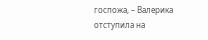госпожа, – Валерика отступила на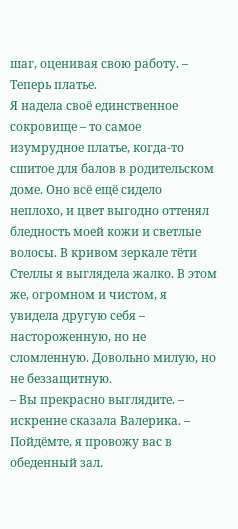шаг, оценивая свою работу. – Теперь платье.
Я надела своё единственное сокровище – то самое изумрудное платье, когда-то сшитое для балов в родительском доме. Оно всё ещё сидело неплохо, и цвет выгодно оттенял бледность моей кожи и светлые волосы. В кривом зеркале тёти Стеллы я выглядела жалко. В этом же, огромном и чистом, я увидела другую себя – настороженную, но не сломленную. Довольно милую, но не беззащитную.
– Вы прекрасно выглядите. – искренне сказала Валерика. – Пойдёмте, я провожу вас в обеденный зал.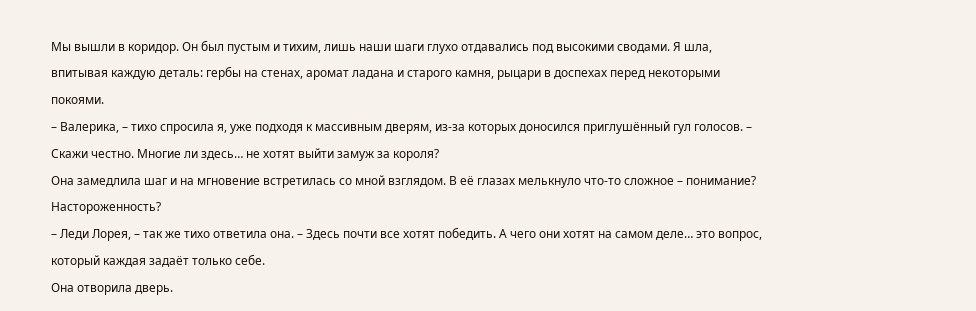Мы вышли в коридор. Он был пустым и тихим, лишь наши шаги глухо отдавались под высокими сводами. Я шла, впитывая каждую деталь: гербы на стенах, аромат ладана и старого камня, рыцари в доспехах перед некоторыми покоями.
– Валерика, – тихо спросила я, уже подходя к массивным дверям, из-за которых доносился приглушённый гул голосов. – Скажи честно. Многие ли здесь… не хотят выйти замуж за короля?
Она замедлила шаг и на мгновение встретилась со мной взглядом. В её глазах мелькнуло что-то сложное – понимание? Настороженность?
– Леди Лорея, – так же тихо ответила она. – Здесь почти все хотят победить. А чего они хотят на самом деле… это вопрос, который каждая задаёт только себе.
Она отворила дверь.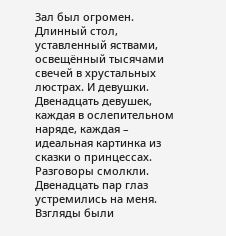Зал был огромен. Длинный стол, уставленный яствами, освещённый тысячами свечей в хрустальных люстрах. И девушки. Двенадцать девушек, каждая в ослепительном наряде, каждая – идеальная картинка из сказки о принцессах.
Разговоры смолкли. Двенадцать пар глаз устремились на меня. Взгляды были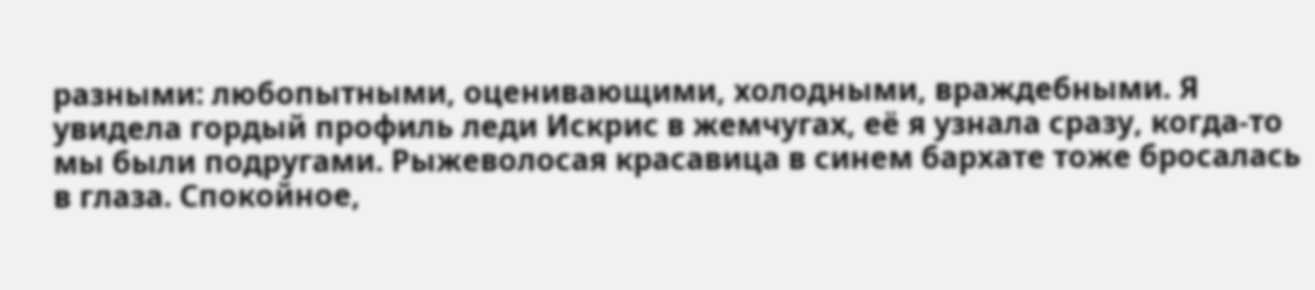разными: любопытными, оценивающими, холодными, враждебными. Я увидела гордый профиль леди Искрис в жемчугах, её я узнала сразу, когда-то мы были подругами. Рыжеволосая красавица в синем бархате тоже бросалась в глаза. Спокойное,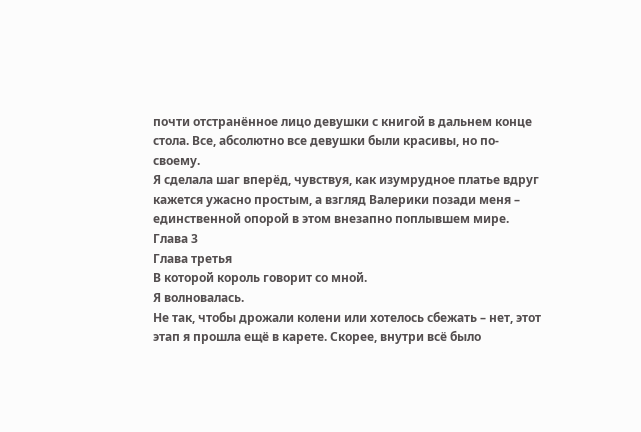почти отстранённое лицо девушки с книгой в дальнем конце стола. Все, абсолютно все девушки были красивы, но по-своему.
Я сделала шаг вперёд, чувствуя, как изумрудное платье вдруг кажется ужасно простым, а взгляд Валерики позади меня – единственной опорой в этом внезапно поплывшем мире.
Глава 3
Глава третья
В которой король говорит со мной.
Я волновалась.
Не так, чтобы дрожали колени или хотелось сбежать – нет, этот этап я прошла ещё в карете. Скорее, внутри всё было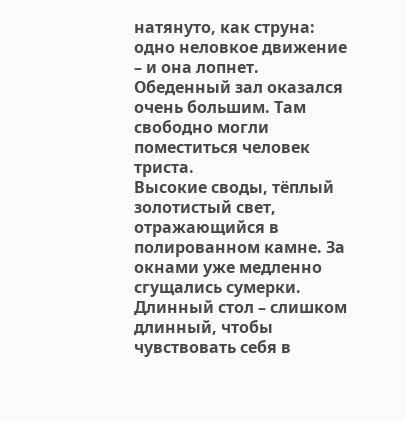натянуто, как струна: одно неловкое движение – и она лопнет.
Обеденный зал оказался очень большим. Там свободно могли поместиться человек триста.
Высокие своды, тёплый золотистый свет, отражающийся в полированном камне. За окнами уже медленно сгущались сумерки. Длинный стол – слишком длинный, чтобы чувствовать себя в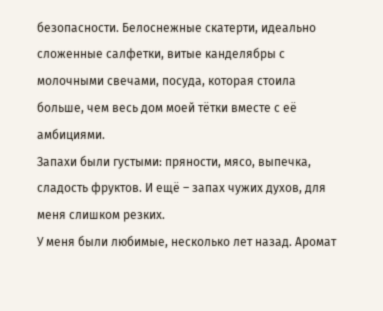безопасности. Белоснежные скатерти, идеально сложенные салфетки, витые канделябры с молочными свечами, посуда, которая стоила больше, чем весь дом моей тётки вместе с её амбициями.
Запахи были густыми: пряности, мясо, выпечка, сладость фруктов. И ещё – запах чужих духов, для меня слишком резких.
У меня были любимые, несколько лет назад. Аромат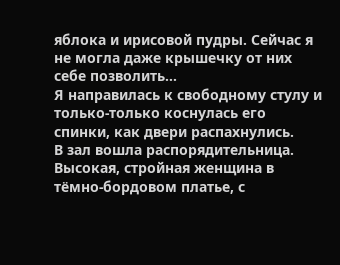яблока и ирисовой пудры. Сейчас я не могла даже крышечку от них себе позволить…
Я направилась к свободному стулу и только-только коснулась его спинки, как двери распахнулись.
В зал вошла распорядительница.
Высокая, стройная женщина в тёмно-бордовом платье, с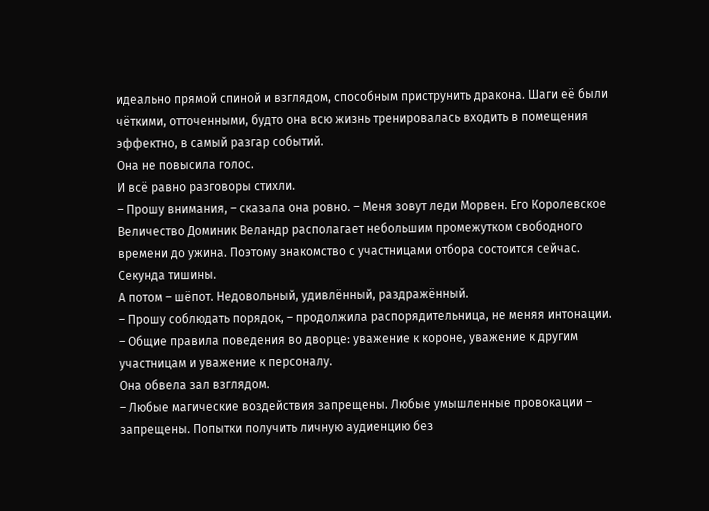идеально прямой спиной и взглядом, способным приструнить дракона. Шаги её были чёткими, отточенными, будто она всю жизнь тренировалась входить в помещения эффектно, в самый разгар событий.
Она не повысила голос.
И всё равно разговоры стихли.
– Прошу внимания, – сказала она ровно. – Меня зовут леди Морвен. Его Королевское Величество Доминик Веландр располагает небольшим промежутком свободного времени до ужина. Поэтому знакомство с участницами отбора состоится сейчас.
Секунда тишины.
А потом – шёпот. Недовольный, удивлённый, раздражённый.
– Прошу соблюдать порядок, – продолжила распорядительница, не меняя интонации. – Общие правила поведения во дворце: уважение к короне, уважение к другим участницам и уважение к персоналу.
Она обвела зал взглядом.
– Любые магические воздействия запрещены. Любые умышленные провокации – запрещены. Попытки получить личную аудиенцию без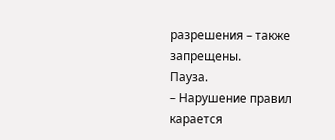разрешения – также запрещены.
Пауза.
– Нарушение правил карается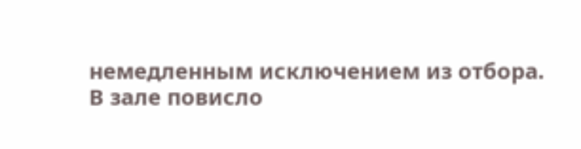немедленным исключением из отбора.
В зале повисло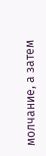молчание, а затем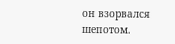он взорвался шепотом.